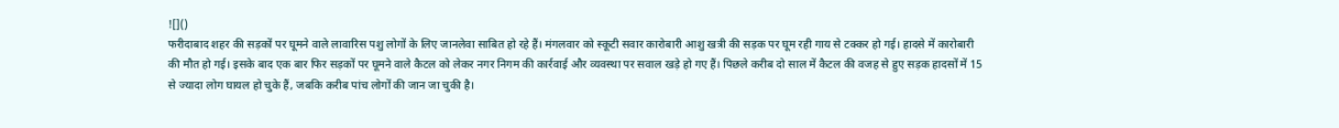![]()
फरीदाबाद शहर की सड़कों पर घूमने वाले लावारिस पशु लोगों के लिए जानलेवा साबित हो रहे हैं। मंगलवार को स्कूटी सवार कारोबारी आशु खत्री की सड़क पर घूम रही गाय से टक्कर हो गई। हादसे में कारोबारी की मौत हो गई। इसके बाद एक बार फिर सड़कों पर घूमने वाले कैटल को लेकर नगर निगम की कार्रवाई और व्यवस्था पर सवाल खड़े हो गए हैं। पिछले करीब दो साल में कैटल की वजह से हुए सड़क हादसों में 15 से ज्यादा लोग घायल हो चुके हैं, जबकि करीब पांच लोगों की जान जा चुकी है।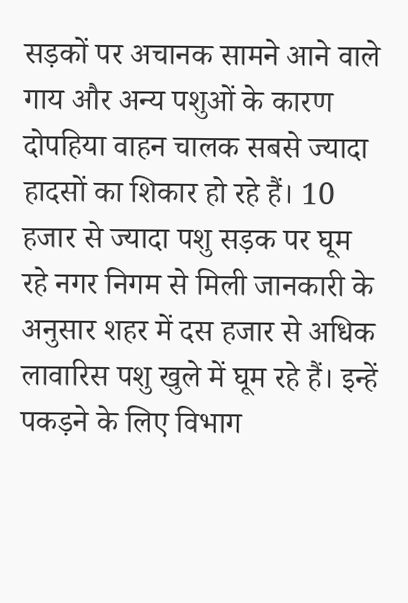सड़कों पर अचानक सामने आने वाले गाय और अन्य पशुओं के कारण दोपहिया वाहन चालक सबसे ज्यादा हादसों का शिकार हो रहे हैं। 10 हजार से ज्यादा पशु सड़क पर घूम रहे नगर निगम से मिली जानकारी के अनुसार शहर में दस हजार से अधिक लावारिस पशु खुले में घूम रहे हैं। इन्हें पकड़ने के लिए विभाग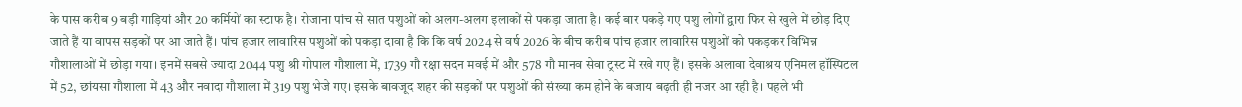के पास करीब 9 बड़ी गाड़ियां और 20 कर्मियों का स्टाफ है। रोजाना पांच से सात पशुओं को अलग-अलग इलाकों से पकड़ा जाता है। कई बार पकड़े गए पशु लोगों द्वारा फिर से खुले में छोड़ दिए जाते हैं या वापस सड़कों पर आ जाते हैं। पांच हजार लावारिस पशुओं को पकड़ा दावा है कि कि वर्ष 2024 से वर्ष 2026 के बीच करीब पांच हजार लावारिस पशुओं को पकड़कर विभिन्न गौशालाओं में छोड़ा गया। इनमें सबसे ज्यादा 2044 पशु श्री गोपाल गौशाला में, 1739 गौ रक्षा सदन मवई में और 578 गौ मानव सेवा ट्रस्ट में रखे गए हैं। इसके अलावा देवाश्रय एनिमल हॉस्पिटल में 52, छांयसा गौशाला में 43 और नवादा गौशाला में 319 पशु भेजे गए। इसके बावजूद शहर की सड़कों पर पशुओं की संख्या कम होने के बजाय बढ़ती ही नजर आ रही है। पहले भी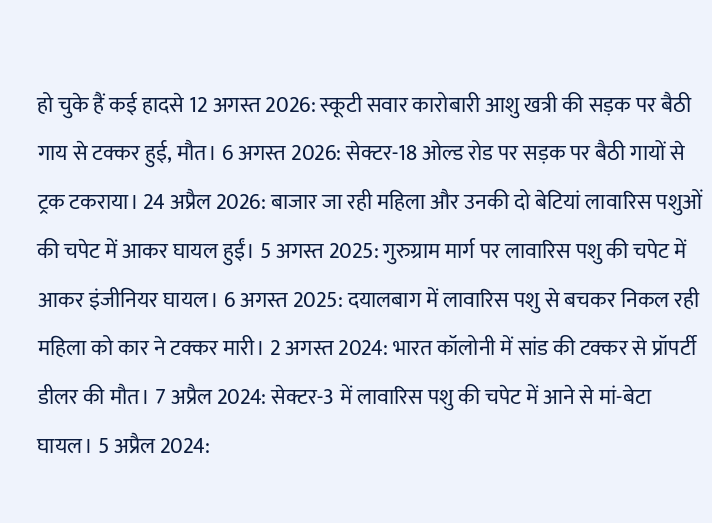हो चुके हैं कई हादसे 12 अगस्त 2026: स्कूटी सवार कारोबारी आशु खत्री की सड़क पर बैठी गाय से टक्कर हुई, मौत। 6 अगस्त 2026: सेक्टर-18 ओल्ड रोड पर सड़क पर बैठी गायों से ट्रक टकराया। 24 अप्रैल 2026: बाजार जा रही महिला और उनकी दो बेटियां लावारिस पशुओं की चपेट में आकर घायल हुईं। 5 अगस्त 2025: गुरुग्राम मार्ग पर लावारिस पशु की चपेट में आकर इंजीनियर घायल। 6 अगस्त 2025: दयालबाग में लावारिस पशु से बचकर निकल रही महिला को कार ने टक्कर मारी। 2 अगस्त 2024: भारत कॉलोनी में सांड की टक्कर से प्रॉपर्टी डीलर की मौत। 7 अप्रैल 2024: सेक्टर-3 में लावारिस पशु की चपेट में आने से मां-बेटा घायल। 5 अप्रैल 2024: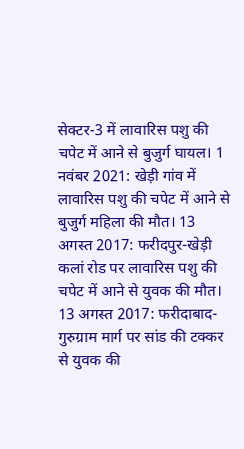सेक्टर-3 में लावारिस पशु की चपेट में आने से बुजुर्ग घायल। 1 नवंबर 2021: खेड़ी गांव में लावारिस पशु की चपेट में आने से बुजुर्ग महिला की मौत। 13 अगस्त 2017: फरीदपुर-खेड़ी कलां रोड पर लावारिस पशु की चपेट में आने से युवक की मौत। 13 अगस्त 2017: फरीदाबाद-गुरुग्राम मार्ग पर सांड की टक्कर से युवक की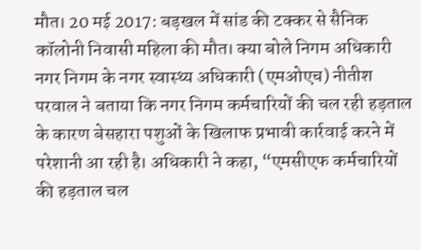मौत। 20 मई 2017: बड़खल में सांड की टक्कर से सैनिक कॉलोनी निवासी महिला की मौत। क्या बोले निगम अधिकारी नगर निगम के नगर स्वास्थ्य अधिकारी (एमओएच) नीतीश परवाल ने बताया कि नगर निगम कर्मचारियों की चल रही हड़ताल के कारण बेसहारा पशुओं के खिलाफ प्रभावी कार्रवाई करने में परेशानी आ रही है। अधिकारी ने कहा, “एमसीएफ कर्मचारियों की हड़ताल चल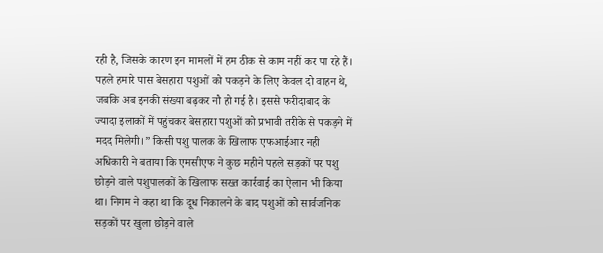रही है, जिसके कारण इन मामलों में हम ठीक से काम नहीं कर पा रहे हैं। पहले हमारे पास बेसहारा पशुओं को पकड़ने के लिए केवल दो वाहन थे, जबकि अब इनकी संख्या बढ़कर नौ हो गई है। इससे फरीदाबाद के ज्यादा इलाकों में पहुंचकर बेसहारा पशुओं को प्रभावी तरीके से पकड़ने में मदद मिलेगी।” किसी पशु पालक के खिलाफ एफआईआर नही अधिकारी ने बताया कि एमसीएफ ने कुछ महीने पहले सड़कों पर पशु छोड़ने वाले पशुपालकों के खिलाफ सख्त कार्रवाई का ऐलान भी किया था। निगम ने कहा था कि दूध निकालने के बाद पशुओं को सार्वजनिक सड़कों पर खुला छोड़ने वाले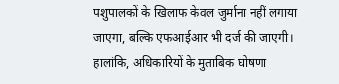पशुपालकों के खिलाफ केवल जुर्माना नहीं लगाया जाएगा, बल्कि एफआईआर भी दर्ज की जाएगी। हालांकि, अधिकारियों के मुताबिक घोषणा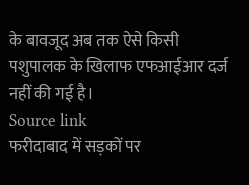के बावजूद अब तक ऐसे किसी पशुपालक के खिलाफ एफआईआर दर्ज नहीं की गई है।
Source link
फरीदाबाद में सड़कों पर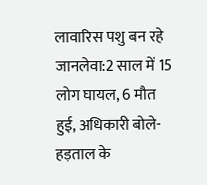लावारिस पशु बन रहे जानलेवा:2 साल में 15 लोग घायल, 6 मौत हुई, अधिकारी बोले- हड़ताल के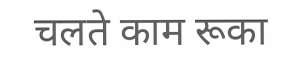चलते काम रूका